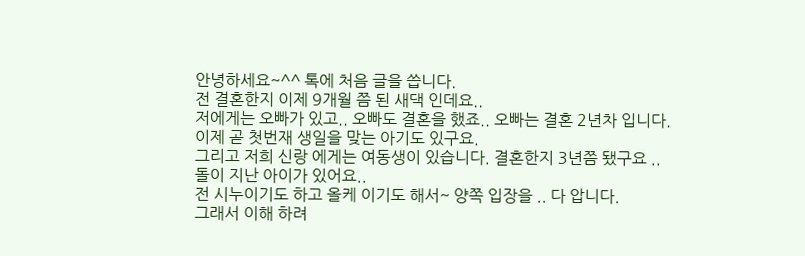안녕하세요~^^ 톡에 처음 글을 씁니다.
전 결혼한지 이제 9개월 쯤 된 새댁 인데요..
저에게는 오빠가 있고.. 오빠도 결혼을 했죠.. 오빠는 결혼 2년차 입니다.
이제 곧 첫번재 생일을 맞는 아기도 있구요.
그리고 저희 신랑 에게는 여동생이 있습니다. 결혼한지 3년쯤 됐구요 ..
돌이 지난 아이가 있어요..
전 시누이기도 하고 올케 이기도 해서~ 양쪽 입장을 .. 다 압니다.
그래서 이해 하려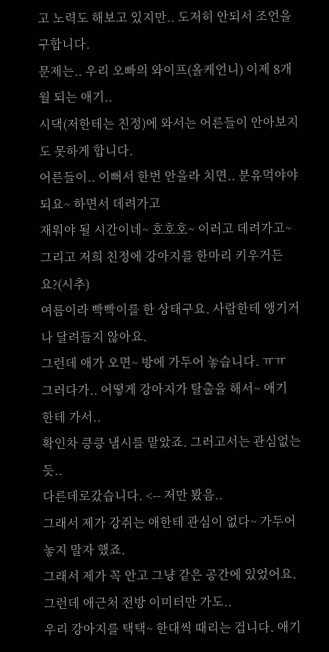고 노력도 해보고 있지만.. 도저히 안되서 조언을 구합니다.
문제는.. 우리 오빠의 와이프(올케언니) 이제 8개월 되는 애기..
시댁(저한테는 친정)에 와서는 어른들이 안아보지도 못하게 합니다.
어른들이.. 이뻐서 한번 안을라 치면.. 분유먹야야 되요~ 하면서 데려가고
재워야 될 시간이네~ 호호호~ 이러고 데려가고~
그리고 저희 친정에 강아지를 한마리 키우거든요?(시추)
여름이라 빡빡이를 한 상태구요. 사람한테 앵기거나 달려들지 않아요.
그런데 애가 오면~ 방에 가두어 놓습니다. ㅠㅠ
그러다가.. 어떻게 강아지가 탈출을 해서~ 애기 한테 가서..
확인차 킁킁 냄시를 맡았죠. 그러고서는 관심없는듯..
다른데로갔습니다. <-- 저만 봤음..
그래서 제가 강쥐는 애한테 관심이 없다~ 가두어 놓지 말자 했죠.
그래서 제가 꼭 안고 그냥 같은 공간에 있었어요.
그런데 애근처 전방 이미터만 가도..
우리 강아지를 택택~ 한대씩 때리는 겁니다. 애기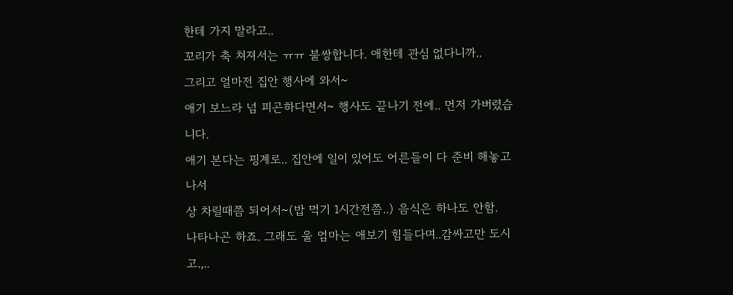한테 가지 말라고..
꼬리가 축 쳐져서는 ㅠㅠ 불쌍합니다. 애한테 관심 없다니까..
그리고 얼마전 집안 행사에 와서~
애기 보느라 넘 피곤하다면서~ 행사도 끝나기 전에.. 먼저 가버렸습니다.
애기 본다는 핑계로.. 집안에 일이 있어도 어른들이 다 준비 해놓고 나서
상 차릴때쯤 되어서~(밥 먹기 1시간전쯤..) 음식은 하나도 안함.
나타나곤 하죠. 그래도 울 엄마는 애보기 힘들다며..감싸고만 도시고.,..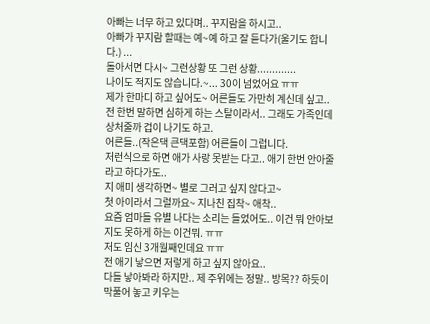아빠는 너무 하고 있다며.. 꾸지람을 하시고..
아빠가 꾸지람 할때는 예~예 하고 잘 듣다가(울기도 합니다.) ...
돌아서면 다시~ 그런상황 또 그런 상황.............
나이도 적지도 않습니다.~... 30이 넘었어요 ㅠㅠ
제가 한마디 하고 싶어도~ 어른들도 가만히 계신데 싶고..
전 한번 말하면 심하게 하는 스탈이라서.. 그래도 가족인데 상처줄까 겁이 나기도 하고.
어른들..(작은댁 큰댁포함) 어른들이 그럽니다.
저런식으로 하면 애가 사랑 못받는 다고.. 애기 한번 안아줄라고 하다가도..
지 애미 생각하면~ 별로 그러고 싶지 않다고~
첫 아이라서 그럴까요~ 지나친 집착~ 애착..
요즘 엄마들 유별 나다는 소리는 들었어도.. 이건 뭐 안아보지도 못하게 하는 이건뭐. ㅠㅠ
저도 임신 3개월째인데요 ㅠㅠ
전 애기 낳으면 저렇게 하고 싶지 않아요..
다들 낳아봐라 하지만.. 제 주위에는 정말.. 방목?? 하듯이
막풀어 놓고 키우는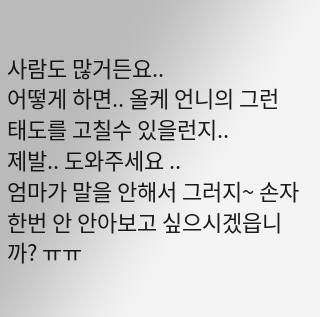사람도 많거든요..
어떻게 하면.. 올케 언니의 그런 태도를 고칠수 있을런지..
제발.. 도와주세요 ..
엄마가 말을 안해서 그러지~ 손자 한번 안 안아보고 싶으시겠읍니까? ㅠㅠ